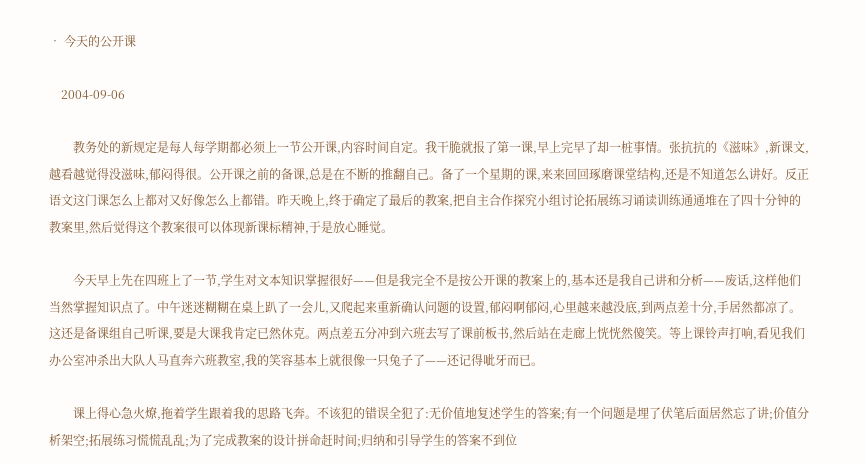• 今天的公开课

    2004-09-06

        教务处的新规定是每人每学期都必须上一节公开课,内容时间自定。我干脆就报了第一课,早上完早了却一桩事情。张抗抗的《滋味》,新课文,越看越觉得没滋味,郁闷得很。公开课之前的备课,总是在不断的推翻自己。备了一个星期的课,来来回回琢磨课堂结构,还是不知道怎么讲好。反正语文这门课怎么上都对又好像怎么上都错。昨天晚上,终于确定了最后的教案,把自主合作探究小组讨论拓展练习诵读训练通通堆在了四十分钟的教案里,然后觉得这个教案很可以体现新课标精神,于是放心睡觉。

        今天早上先在四班上了一节,学生对文本知识掌握很好——但是我完全不是按公开课的教案上的,基本还是我自己讲和分析——废话,这样他们当然掌握知识点了。中午迷迷糊糊在桌上趴了一会儿,又爬起来重新确认问题的设置,郁闷啊郁闷,心里越来越没底,到两点差十分,手居然都凉了。这还是备课组自己听课,要是大课我肯定已然休克。两点差五分冲到六班去写了课前板书,然后站在走廊上恍恍然傻笑。等上课铃声打响,看见我们办公室冲杀出大队人马直奔六班教室,我的笑容基本上就很像一只兔子了——还记得呲牙而已。

        课上得心急火燎,拖着学生跟着我的思路飞奔。不该犯的错误全犯了:无价值地复述学生的答案;有一个问题是埋了伏笔后面居然忘了讲;价值分析架空;拓展练习慌慌乱乱;为了完成教案的设计拼命赶时间;归纳和引导学生的答案不到位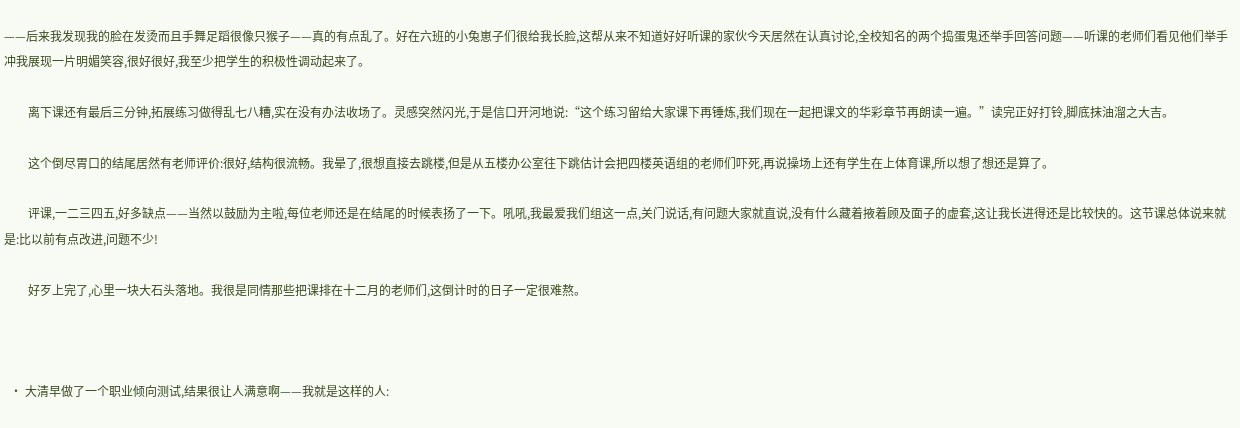——后来我发现我的脸在发烫而且手舞足蹈很像只猴子——真的有点乱了。好在六班的小兔崽子们很给我长脸,这帮从来不知道好好听课的家伙今天居然在认真讨论,全校知名的两个捣蛋鬼还举手回答问题——听课的老师们看见他们举手冲我展现一片明媚笑容,很好很好,我至少把学生的积极性调动起来了。

        离下课还有最后三分钟,拓展练习做得乱七八糟,实在没有办法收场了。灵感突然闪光,于是信口开河地说:“这个练习留给大家课下再锤炼,我们现在一起把课文的华彩章节再朗读一遍。”读完正好打铃,脚底抹油溜之大吉。

        这个倒尽胃口的结尾居然有老师评价:很好,结构很流畅。我晕了,很想直接去跳楼,但是从五楼办公室往下跳估计会把四楼英语组的老师们吓死,再说操场上还有学生在上体育课,所以想了想还是算了。

        评课,一二三四五,好多缺点——当然以鼓励为主啦,每位老师还是在结尾的时候表扬了一下。吼吼,我最爱我们组这一点,关门说话,有问题大家就直说,没有什么藏着掖着顾及面子的虚套,这让我长进得还是比较快的。这节课总体说来就是:比以前有点改进,问题不少!

        好歹上完了,心里一块大石头落地。我很是同情那些把课排在十二月的老师们,这倒计时的日子一定很难熬。



  • 大清早做了一个职业倾向测试,结果很让人满意啊——我就是这样的人: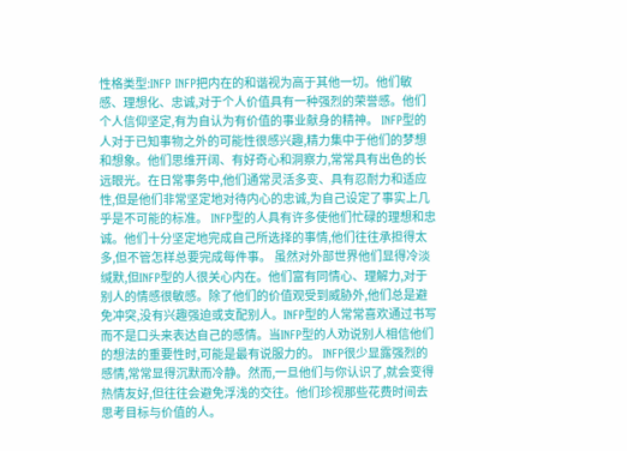性格类型:INFP INFP把内在的和谐视为高于其他一切。他们敏感、理想化、忠诚,对于个人价值具有一种强烈的荣誉感。他们个人信仰坚定,有为自认为有价值的事业献身的精神。 INFP型的人对于已知事物之外的可能性很感兴趣,精力集中于他们的梦想和想象。他们思维开阔、有好奇心和洞察力,常常具有出色的长远眼光。在日常事务中,他们通常灵活多变、具有忍耐力和适应性,但是他们非常坚定地对待内心的忠诚,为自己设定了事实上几乎是不可能的标准。 INFP型的人具有许多使他们忙碌的理想和忠诚。他们十分坚定地完成自己所选择的事情,他们往往承担得太多,但不管怎样总要完成每件事。 虽然对外部世界他们显得冷淡缄默,但INFP型的人很关心内在。他们富有同情心、理解力,对于别人的情感很敏感。除了他们的价值观受到威胁外,他们总是避免冲突,没有兴趣强迫或支配别人。INFP型的人常常喜欢通过书写而不是口头来表达自己的感情。当INFP型的人劝说别人相信他们的想法的重要性时,可能是最有说服力的。 INFP很少显露强烈的感情,常常显得沉默而冷静。然而,一旦他们与你认识了,就会变得热情友好,但往往会避免浮浅的交往。他们珍视那些花费时间去思考目标与价值的人。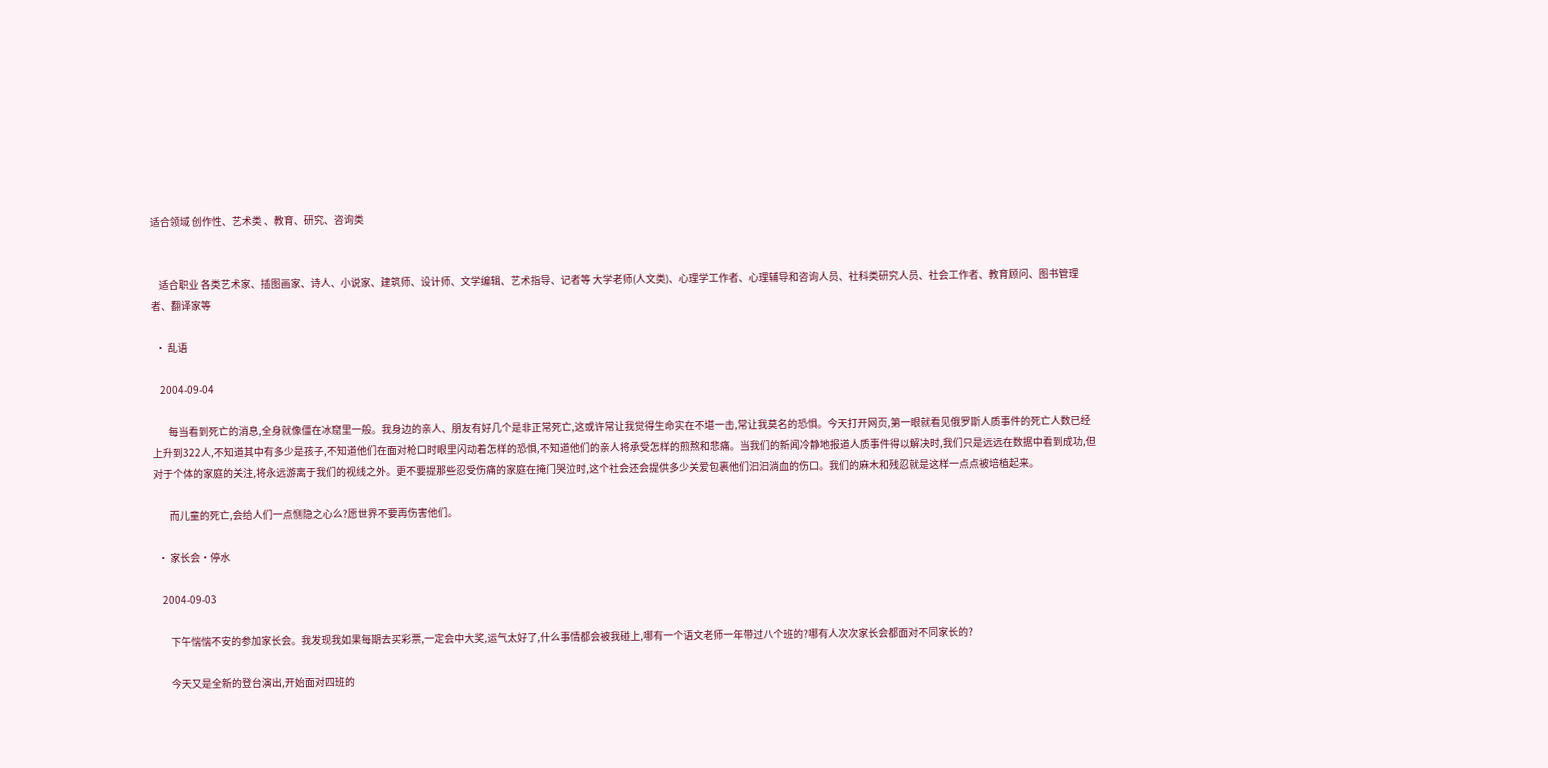适合领域 创作性、艺术类 、教育、研究、咨询类


    适合职业 各类艺术家、插图画家、诗人、小说家、建筑师、设计师、文学编辑、艺术指导、记者等 大学老师(人文类)、心理学工作者、心理辅导和咨询人员、社科类研究人员、社会工作者、教育顾问、图书管理者、翻译家等

  • 乱语

    2004-09-04

        每当看到死亡的消息,全身就像僵在冰窟里一般。我身边的亲人、朋友有好几个是非正常死亡,这或许常让我觉得生命实在不堪一击,常让我莫名的恐惧。今天打开网页,第一眼就看见俄罗斯人质事件的死亡人数已经上升到322人,不知道其中有多少是孩子,不知道他们在面对枪口时眼里闪动着怎样的恐惧,不知道他们的亲人将承受怎样的煎熬和悲痛。当我们的新闻冷静地报道人质事件得以解决时,我们只是远远在数据中看到成功,但对于个体的家庭的关注,将永远游离于我们的视线之外。更不要提那些忍受伤痛的家庭在掩门哭泣时,这个社会还会提供多少关爱包裹他们汩汩淌血的伤口。我们的麻木和残忍就是这样一点点被培植起来。

        而儿童的死亡,会给人们一点恻隐之心么?愿世界不要再伤害他们。

  • 家长会·停水

    2004-09-03

        下午惴惴不安的参加家长会。我发现我如果每期去买彩票,一定会中大奖,运气太好了,什么事情都会被我碰上,哪有一个语文老师一年带过八个班的?哪有人次次家长会都面对不同家长的?

        今天又是全新的登台演出,开始面对四班的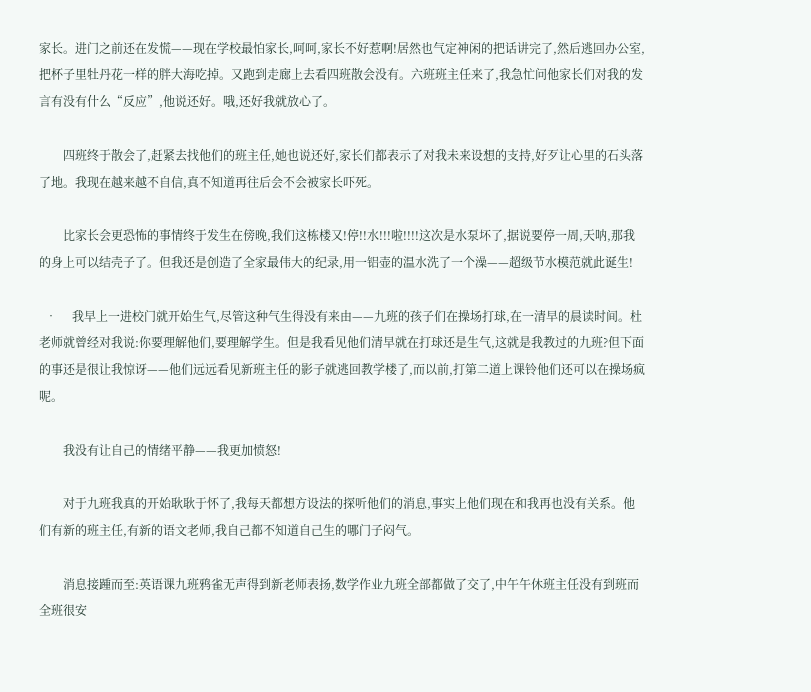家长。进门之前还在发慌——现在学校最怕家长,呵呵,家长不好惹啊!居然也气定神闲的把话讲完了,然后逃回办公室,把杯子里牡丹花一样的胖大海吃掉。又跑到走廊上去看四班散会没有。六班班主任来了,我急忙问他家长们对我的发言有没有什么“反应”,他说还好。哦,还好我就放心了。

        四班终于散会了,赶紧去找他们的班主任,她也说还好,家长们都表示了对我未来设想的支持,好歹让心里的石头落了地。我现在越来越不自信,真不知道再往后会不会被家长吓死。

        比家长会更恐怖的事情终于发生在傍晚,我们这栋楼又!停!!水!!!啦!!!!这次是水泵坏了,据说要停一周,天呐,那我的身上可以结壳子了。但我还是创造了全家最伟大的纪录,用一铝壶的温水洗了一个澡——超级节水模范就此诞生!

  •     我早上一进校门就开始生气,尽管这种气生得没有来由——九班的孩子们在操场打球,在一清早的晨读时间。杜老师就曾经对我说:你要理解他们,要理解学生。但是我看见他们清早就在打球还是生气,这就是我教过的九班?但下面的事还是很让我惊讶——他们远远看见新班主任的影子就逃回教学楼了,而以前,打第二道上课铃他们还可以在操场疯呢。

        我没有让自己的情绪平静——我更加愤怒!

        对于九班我真的开始耿耿于怀了,我每天都想方设法的探听他们的消息,事实上他们现在和我再也没有关系。他们有新的班主任,有新的语文老师,我自己都不知道自己生的哪门子闷气。

        消息接踵而至:英语课九班鸦雀无声得到新老师表扬,数学作业九班全部都做了交了,中午午休班主任没有到班而全班很安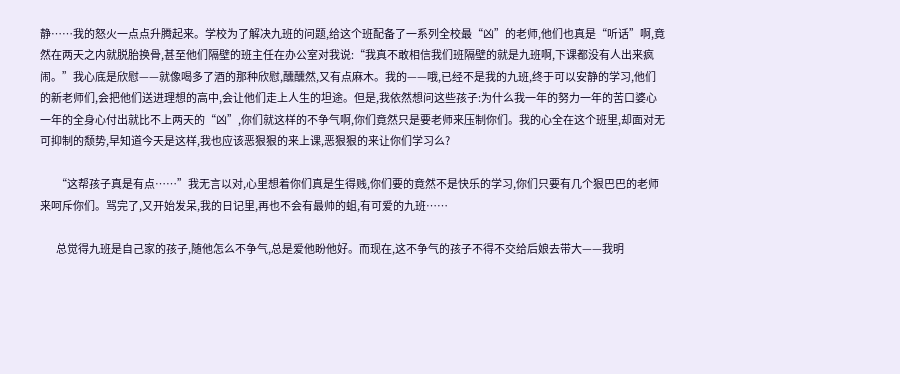静……我的怒火一点点升腾起来。学校为了解决九班的问题,给这个班配备了一系列全校最“凶”的老师,他们也真是“听话”啊,竟然在两天之内就脱胎换骨,甚至他们隔壁的班主任在办公室对我说:“我真不敢相信我们班隔壁的就是九班啊,下课都没有人出来疯闹。”我心底是欣慰——就像喝多了酒的那种欣慰,醺醺然,又有点麻木。我的——哦,已经不是我的九班,终于可以安静的学习,他们的新老师们,会把他们送进理想的高中,会让他们走上人生的坦途。但是,我依然想问这些孩子:为什么我一年的努力一年的苦口婆心一年的全身心付出就比不上两天的“凶”,你们就这样的不争气啊,你们竟然只是要老师来压制你们。我的心全在这个班里,却面对无可抑制的颓势,早知道今天是这样,我也应该恶狠狠的来上课,恶狠狠的来让你们学习么?

        “这帮孩子真是有点……”我无言以对,心里想着你们真是生得贱,你们要的竟然不是快乐的学习,你们只要有几个狠巴巴的老师来呵斥你们。骂完了,又开始发呆,我的日记里,再也不会有最帅的蛆,有可爱的九班……

        总觉得九班是自己家的孩子,随他怎么不争气,总是爱他盼他好。而现在,这不争气的孩子不得不交给后娘去带大——我明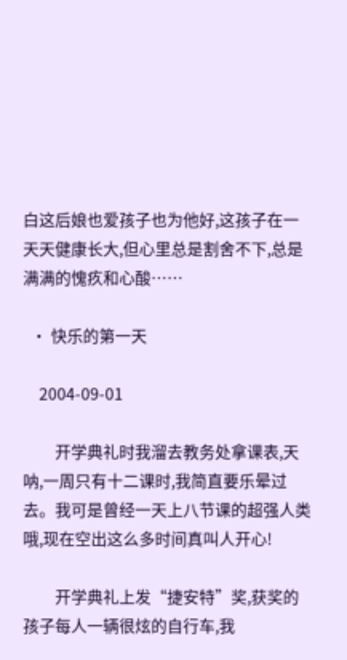白这后娘也爱孩子也为他好,这孩子在一天天健康长大,但心里总是割舍不下,总是满满的愧疚和心酸……

  • 快乐的第一天

    2004-09-01

        开学典礼时我溜去教务处拿课表,天呐,一周只有十二课时,我简直要乐晕过去。我可是曾经一天上八节课的超强人类哦,现在空出这么多时间真叫人开心!

        开学典礼上发“捷安特”奖,获奖的孩子每人一辆很炫的自行车,我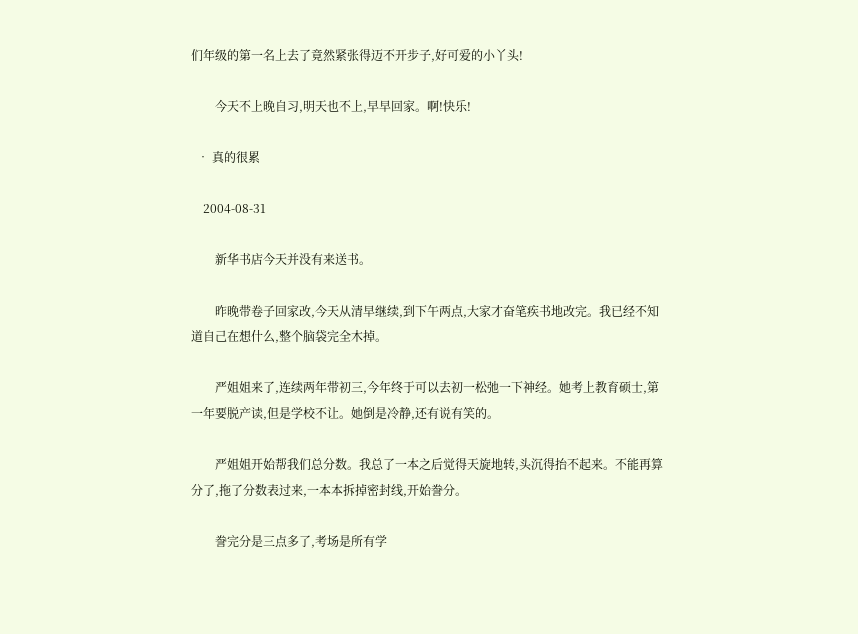们年级的第一名上去了竟然紧张得迈不开步子,好可爱的小丫头!

        今天不上晚自习,明天也不上,早早回家。啊!快乐!

  • 真的很累

    2004-08-31

        新华书店今天并没有来送书。

        昨晚带卷子回家改,今天从清早继续,到下午两点,大家才奋笔疾书地改完。我已经不知道自己在想什么,整个脑袋完全木掉。

        严姐姐来了,连续两年带初三,今年终于可以去初一松弛一下神经。她考上教育硕士,第一年要脱产读,但是学校不让。她倒是冷静,还有说有笑的。

        严姐姐开始帮我们总分数。我总了一本之后觉得天旋地转,头沉得抬不起来。不能再算分了,拖了分数表过来,一本本拆掉密封线,开始誊分。

        誊完分是三点多了,考场是所有学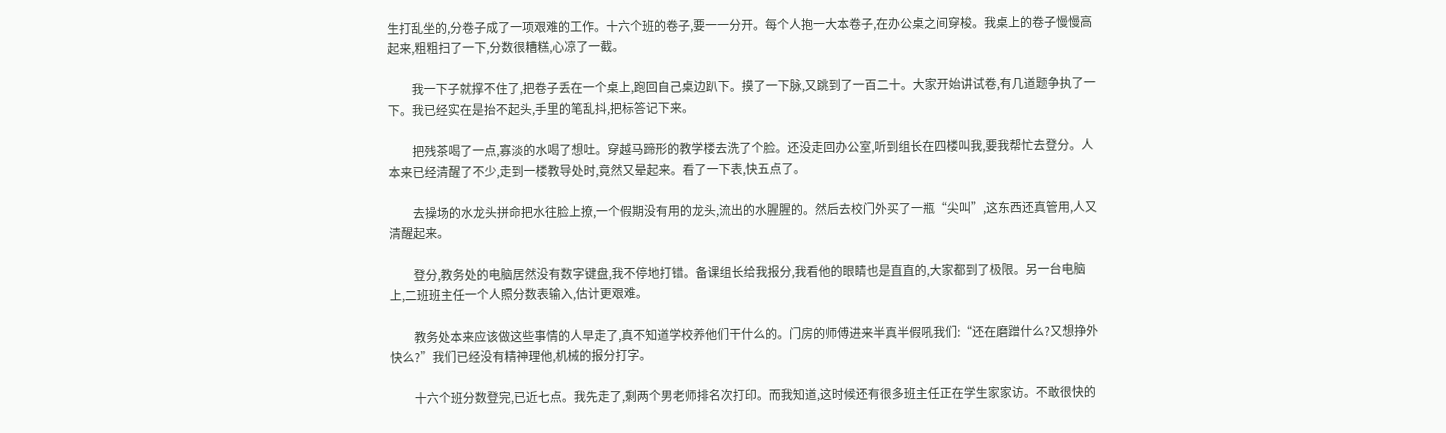生打乱坐的,分卷子成了一项艰难的工作。十六个班的卷子,要一一分开。每个人抱一大本卷子,在办公桌之间穿梭。我桌上的卷子慢慢高起来,粗粗扫了一下,分数很糟糕,心凉了一截。

        我一下子就撑不住了,把卷子丢在一个桌上,跑回自己桌边趴下。摸了一下脉,又跳到了一百二十。大家开始讲试卷,有几道题争执了一下。我已经实在是抬不起头,手里的笔乱抖,把标答记下来。

        把残茶喝了一点,寡淡的水喝了想吐。穿越马蹄形的教学楼去洗了个脸。还没走回办公室,听到组长在四楼叫我,要我帮忙去登分。人本来已经清醒了不少,走到一楼教导处时,竟然又晕起来。看了一下表,快五点了。

        去操场的水龙头拼命把水往脸上撩,一个假期没有用的龙头,流出的水腥腥的。然后去校门外买了一瓶“尖叫”,这东西还真管用,人又清醒起来。

        登分,教务处的电脑居然没有数字键盘,我不停地打错。备课组长给我报分,我看他的眼睛也是直直的,大家都到了极限。另一台电脑上,二班班主任一个人照分数表输入,估计更艰难。

        教务处本来应该做这些事情的人早走了,真不知道学校养他们干什么的。门房的师傅进来半真半假吼我们:“还在磨蹭什么?又想挣外快么?”我们已经没有精神理他,机械的报分打字。

        十六个班分数登完,已近七点。我先走了,剩两个男老师排名次打印。而我知道,这时候还有很多班主任正在学生家家访。不敢很快的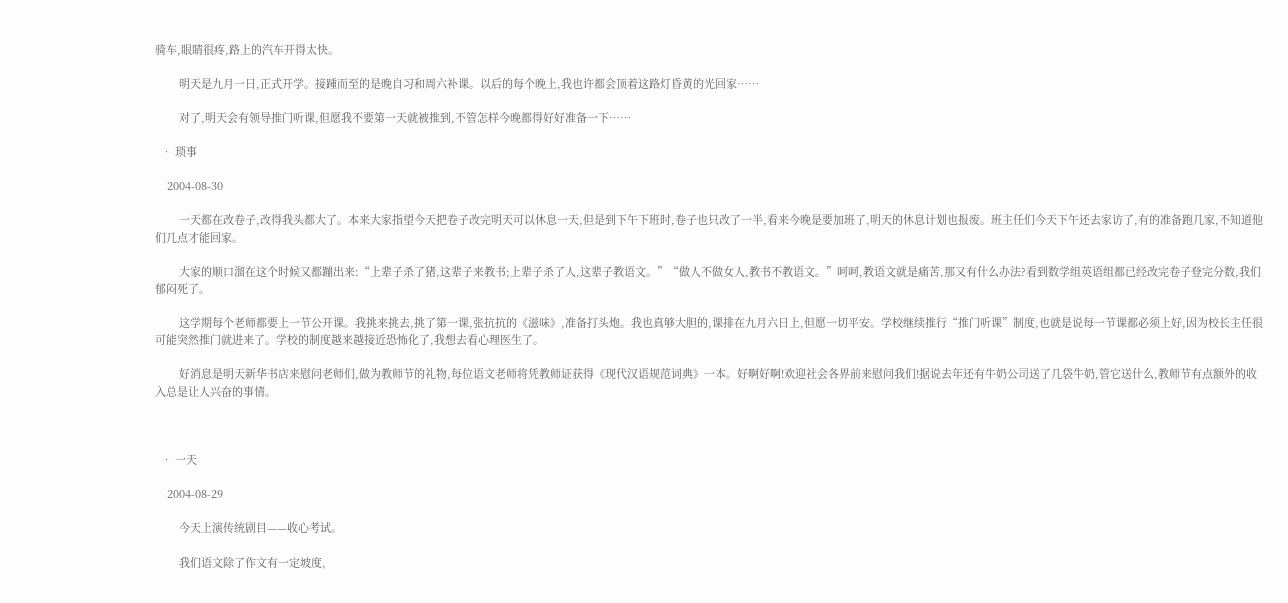骑车,眼睛很疼,路上的汽车开得太快。

        明天是九月一日,正式开学。接踵而至的是晚自习和周六补课。以后的每个晚上,我也许都会顶着这路灯昏黄的光回家……

        对了,明天会有领导推门听课,但愿我不要第一天就被推到,不管怎样今晚都得好好准备一下……

  • 琐事

    2004-08-30

        一天都在改卷子,改得我头都大了。本来大家指望今天把卷子改完明天可以休息一天,但是到下午下班时,卷子也只改了一半,看来今晚是要加班了,明天的休息计划也报废。班主任们今天下午还去家访了,有的准备跑几家,不知道他们几点才能回家。

        大家的顺口溜在这个时候又都蹦出来:“上辈子杀了猪,这辈子来教书;上辈子杀了人,这辈子教语文。”“做人不做女人,教书不教语文。”呵呵,教语文就是痛苦,那又有什么办法?看到数学组英语组都已经改完卷子登完分数,我们郁闷死了。

        这学期每个老师都要上一节公开课。我挑来挑去,挑了第一课,张抗抗的《滋味》,准备打头炮。我也真够大胆的,课排在九月六日上,但愿一切平安。学校继续推行“推门听课”制度,也就是说每一节课都必须上好,因为校长主任很可能突然推门就进来了。学校的制度越来越接近恐怖化了,我想去看心理医生了。

        好消息是明天新华书店来慰问老师们,做为教师节的礼物,每位语文老师将凭教师证获得《现代汉语规范词典》一本。好啊好啊!欢迎社会各界前来慰问我们!据说去年还有牛奶公司送了几袋牛奶,管它送什么,教师节有点额外的收入总是让人兴奋的事情。



  • 一天

    2004-08-29

        今天上演传统剧目——收心考试。

        我们语文除了作文有一定坡度,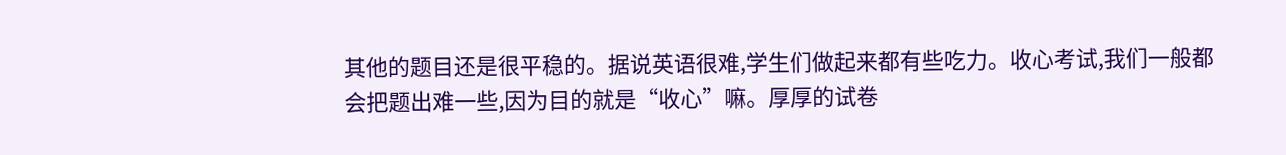其他的题目还是很平稳的。据说英语很难,学生们做起来都有些吃力。收心考试,我们一般都会把题出难一些,因为目的就是“收心”嘛。厚厚的试卷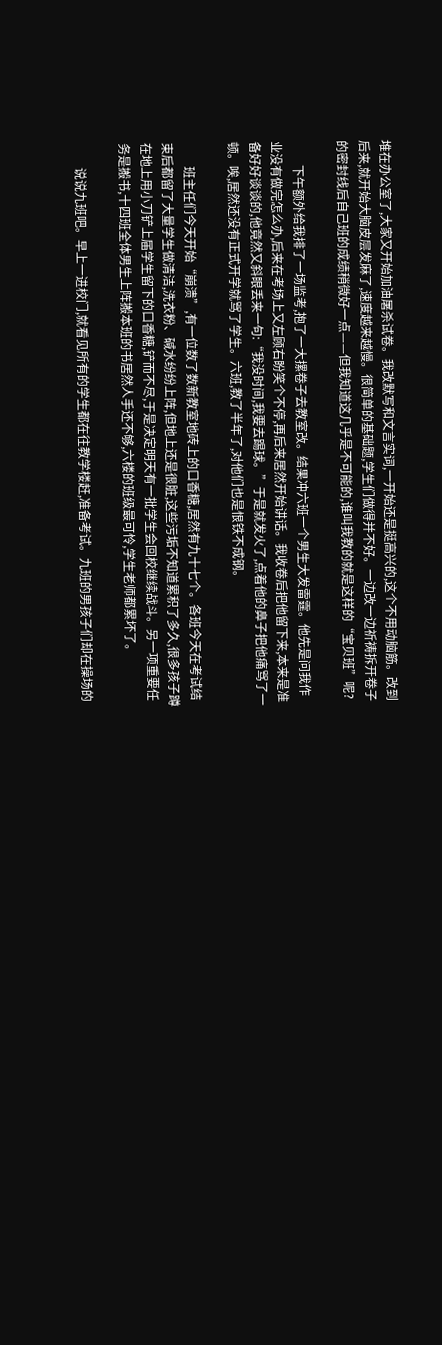堆在办公室了,大家又开始加油屠杀试卷。我改默写和文言实词,一开始还是挺高兴的,这个不用动脑筋。改到后来,就开始大脑皮层发麻了,速度越来越慢。很简单的基础题,学生们做得并不好。一边改一边祈祷拆开卷子的密封线后自己班的成绩稍微好一点——但我知道这几乎是不可能的,谁叫我教的就是这样的“宝贝班”呢?

        下午额外给我排了一场监考,抱了一大摞卷子去教室改。结果冲六班一个男生大发雷霆。他先是问我作业没有做完怎么办,后来在考场上又左顾右盼笑个不停,再后来居然开始讲话。我收卷后把他留下来,本来是准备好好谈谈的,他竟然又斜眼丢来一句:“我没时间,我要去踢球。”于是就发火了,点着他的鼻子把他痛骂了一顿。唉,居然还没有正式开学就骂了学生。六班,教了半年了,对他们也是恨铁不成钢。

        班主任们今天开始“崩溃”,有一位数了数新教室地砖上的口香糖,居然有九十七个。各班今天在考试结束后都留了大量学生做清洁,洗衣粉、碱水纷纷上阵,但地上还是很脏,这些污垢不知道累积了多久,很多孩子蹲在地上用小刀铲上届学生留下的口香糖,铲而不尽,于是决定明天有一批学生会回校继续战斗。另一项重要任务是搬书,十四班全体男生上阵搬本班的书居然人手还不够,六楼的班级最可怜,学生老师都累坏了。

        说说九班吧。早上一进校门,就看见所有的学生都在往教学楼赶,准备考试。九班的男孩子们却在操场的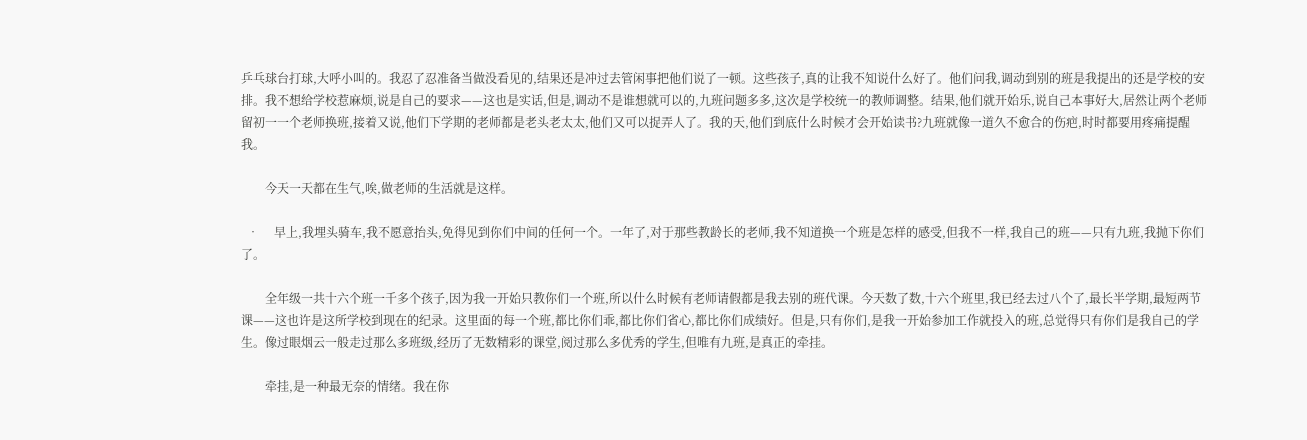乒乓球台打球,大呼小叫的。我忍了忍准备当做没看见的,结果还是冲过去管闲事把他们说了一顿。这些孩子,真的让我不知说什么好了。他们问我,调动到别的班是我提出的还是学校的安排。我不想给学校惹麻烦,说是自己的要求——这也是实话,但是,调动不是谁想就可以的,九班问题多多,这次是学校统一的教师调整。结果,他们就开始乐,说自己本事好大,居然让两个老师留初一一个老师换班,接着又说,他们下学期的老师都是老头老太太,他们又可以捉弄人了。我的天,他们到底什么时候才会开始读书?九班就像一道久不愈合的伤疤,时时都要用疼痛提醒我。

        今天一天都在生气,唉,做老师的生活就是这样。

  •     早上,我埋头骑车,我不愿意抬头,免得见到你们中间的任何一个。一年了,对于那些教龄长的老师,我不知道换一个班是怎样的感受,但我不一样,我自己的班——只有九班,我抛下你们了。

        全年级一共十六个班一千多个孩子,因为我一开始只教你们一个班,所以什么时候有老师请假都是我去别的班代课。今天数了数,十六个班里,我已经去过八个了,最长半学期,最短两节课——这也许是这所学校到现在的纪录。这里面的每一个班,都比你们乖,都比你们省心,都比你们成绩好。但是,只有你们,是我一开始参加工作就投入的班,总觉得只有你们是我自己的学生。像过眼烟云一般走过那么多班级,经历了无数精彩的课堂,阅过那么多优秀的学生,但唯有九班,是真正的牵挂。

        牵挂,是一种最无奈的情绪。我在你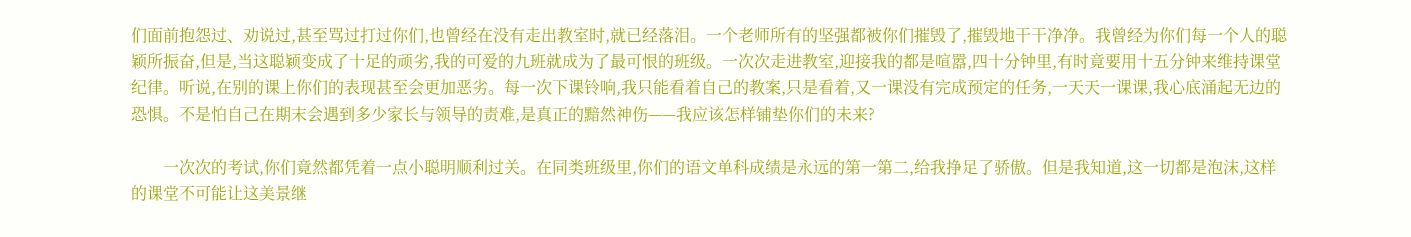们面前抱怨过、劝说过,甚至骂过打过你们,也曾经在没有走出教室时,就已经落泪。一个老师所有的坚强都被你们摧毁了,摧毁地干干净净。我曾经为你们每一个人的聪颖所振奋,但是,当这聪颖变成了十足的顽劣,我的可爱的九班就成为了最可恨的班级。一次次走进教室,迎接我的都是喧嚣,四十分钟里,有时竟要用十五分钟来维持课堂纪律。听说,在别的课上你们的表现甚至会更加恶劣。每一次下课铃响,我只能看着自己的教案,只是看着,又一课没有完成预定的任务,一天天一课课,我心底涌起无边的恐惧。不是怕自己在期末会遇到多少家长与领导的责难,是真正的黯然神伤——我应该怎样铺垫你们的未来?

        一次次的考试,你们竟然都凭着一点小聪明顺利过关。在同类班级里,你们的语文单科成绩是永远的第一第二,给我挣足了骄傲。但是我知道,这一切都是泡沫,这样的课堂不可能让这美景继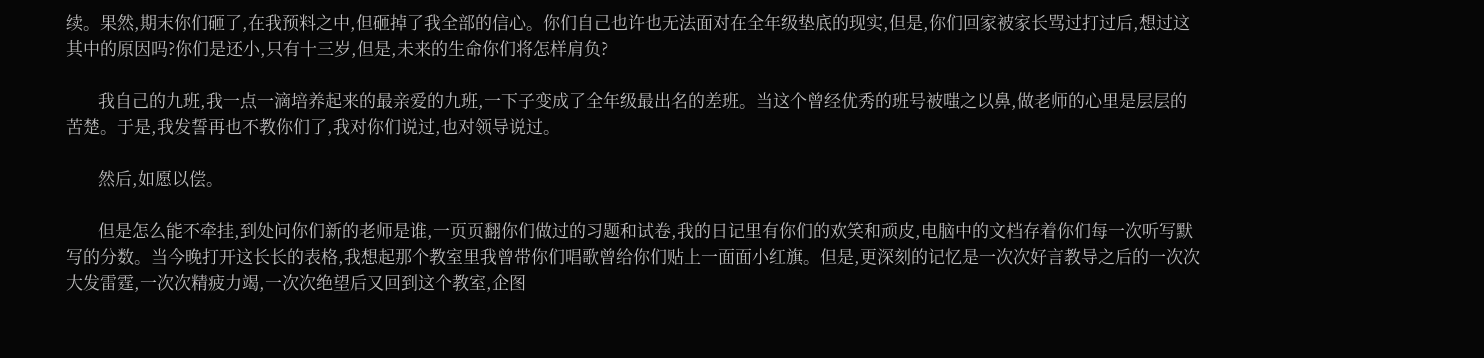续。果然,期末你们砸了,在我预料之中,但砸掉了我全部的信心。你们自己也许也无法面对在全年级垫底的现实,但是,你们回家被家长骂过打过后,想过这其中的原因吗?你们是还小,只有十三岁,但是,未来的生命你们将怎样肩负?

        我自己的九班,我一点一滴培养起来的最亲爱的九班,一下子变成了全年级最出名的差班。当这个曾经优秀的班号被嗤之以鼻,做老师的心里是层层的苦楚。于是,我发誓再也不教你们了,我对你们说过,也对领导说过。

        然后,如愿以偿。

        但是怎么能不牵挂,到处问你们新的老师是谁,一页页翻你们做过的习题和试卷,我的日记里有你们的欢笑和顽皮,电脑中的文档存着你们每一次听写默写的分数。当今晚打开这长长的表格,我想起那个教室里我曾带你们唱歌曾给你们贴上一面面小红旗。但是,更深刻的记忆是一次次好言教导之后的一次次大发雷霆,一次次精疲力竭,一次次绝望后又回到这个教室,企图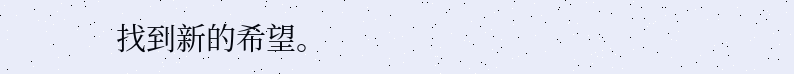找到新的希望。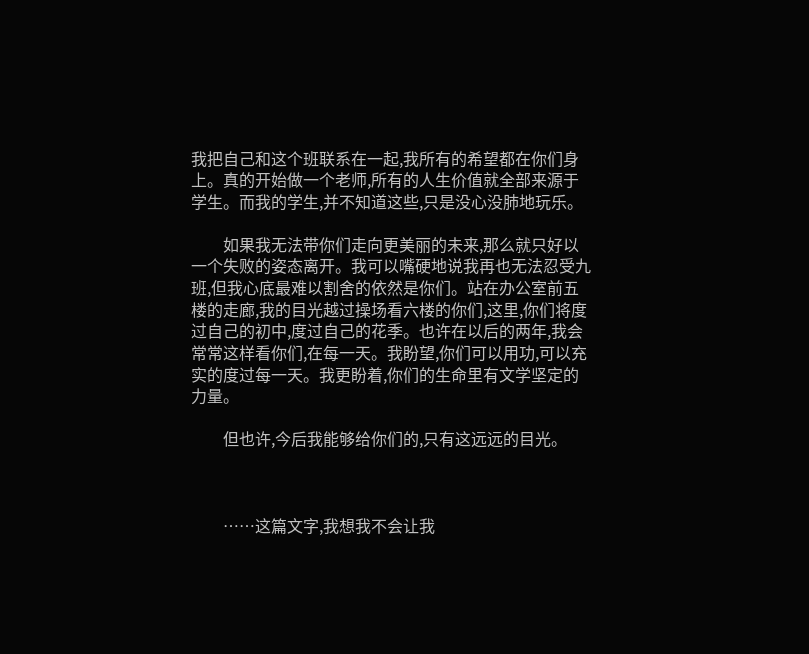我把自己和这个班联系在一起,我所有的希望都在你们身上。真的开始做一个老师,所有的人生价值就全部来源于学生。而我的学生,并不知道这些,只是没心没肺地玩乐。

        如果我无法带你们走向更美丽的未来,那么就只好以一个失败的姿态离开。我可以嘴硬地说我再也无法忍受九班,但我心底最难以割舍的依然是你们。站在办公室前五楼的走廊,我的目光越过操场看六楼的你们,这里,你们将度过自己的初中,度过自己的花季。也许在以后的两年,我会常常这样看你们,在每一天。我盼望,你们可以用功,可以充实的度过每一天。我更盼着,你们的生命里有文学坚定的力量。

        但也许,今后我能够给你们的,只有这远远的目光。



        ……这篇文字,我想我不会让我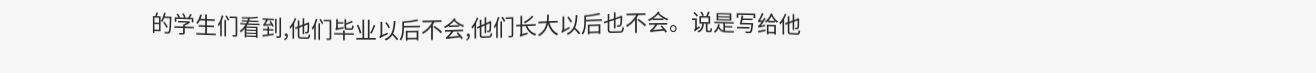的学生们看到,他们毕业以后不会,他们长大以后也不会。说是写给他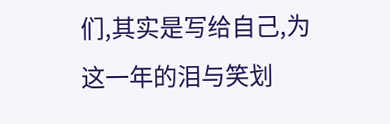们,其实是写给自己,为这一年的泪与笑划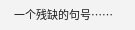一个残缺的句号……